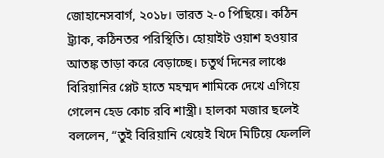জোহানেসবার্গ, ২০১৮। ভারত ২-০ পিছিয়ে। কঠিন ট্র্যাক, কঠিনতর পরিস্থিতি। হোয়াইট ওয়াশ হওয়ার আতঙ্ক তাড়া করে বেড়াচ্ছে। চতুর্থ দিনের লাঞ্চে বিরিয়ানির প্লেট হাতে মহম্মদ শামিকে দেখে এগিয়ে গেলেন হেড কোচ রবি শাস্ত্রী। হালকা মজার ছলেই বললেন, “তুই বিরিয়ানি খেয়েই খিদে মিটিয়ে ফেললি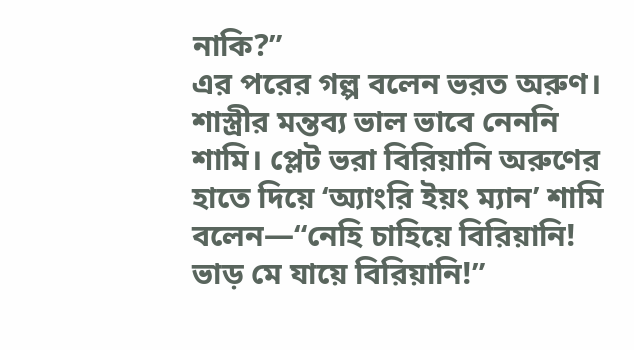নাকি?”
এর পরের গল্প বলেন ভরত অরুণ। শাস্ত্রীর মন্তব্য ভাল ভাবে নেননি শামি। প্লেট ভরা বিরিয়ানি অরুণের হাতে দিয়ে ‘অ্যাংরি ইয়ং ম্যান’ শামি বলেন—“নেহি চাহিয়ে বিরিয়ানি! ভাড় মে যায়ে বিরিয়ানি!”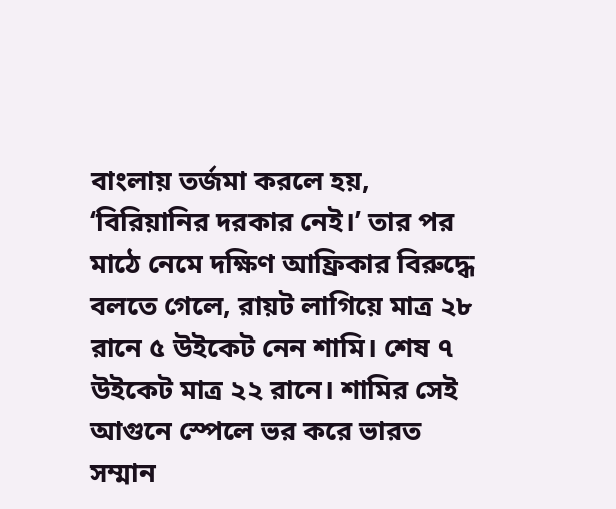বাংলায় তর্জমা করলে হয়, ‘বিরিয়ানির দরকার নেই।’ তার পর মাঠে নেমে দক্ষিণ আফ্রিকার বিরুদ্ধে বলতে গেলে, রায়ট লাগিয়ে মাত্র ২৮ রানে ৫ উইকেট নেন শামি। শেষ ৭ উইকেট মাত্র ২২ রানে। শামির সেই আগুনে স্পেলে ভর করে ভারত সম্মান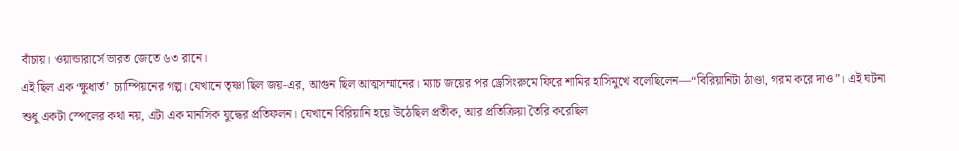বাঁচায়। ওয়ান্ডারার্সে ভারত জেতে ৬৩ রানে।
এই ছিল এক ‘ক্ষুধার্ত’ চ্যাম্পিয়নের গল্প। যেখানে তৃষ্ণা ছিল জয়-এর, আগুন ছিল আত্মসম্মানের। ম্যাচ জয়ের পর ড্রেসিংরুমে ফিরে শামির হাসিমুখে বলেছিলেন—“বিরিয়ানিটা ঠাণ্ডা, গরম করে দাও”। এই ঘটনা শুধু একটা স্পেলের কথা নয়, এটা এক মানসিক যুদ্ধের প্রতিফলন। যেখানে বিরিয়ানি হয়ে উঠেছিল প্রতীক, আর প্রতিক্রিয়া তৈরি করেছিল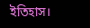ইতিহাস।